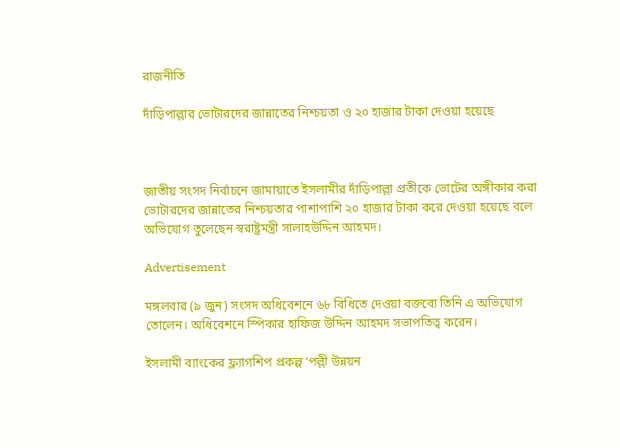রাজনীতি

দাঁড়িপাল্লার ভোটারদের জান্নাতের নিশ্চয়তা ও ২০ হাজার টাকা দেওয়া হয়েছে



জাতীয় সংসদ নির্বাচনে জামায়াতে ইসলামীর দাঁড়িপাল্লা প্রতীকে ভোটের অঙ্গীকার করা ভোটারদের জান্নাতের নিশ্চয়তার পাশাপাশি ২০ হাজার টাকা করে দেওয়া হয়েছে বলে অভিযোগ তুলেছেন স্বরাষ্ট্রমন্ত্রী সালাহউদ্দিন আহমদ।

Advertisement

মঙ্গলবার (৯ জুন) সংসদ অধিবেশনে ৬৮ বিধিতে দেওয়া বক্তব্যে তিনি এ অভিযোগ তোলেন। অধিবেশনে স্পিকার হাফিজ উদ্দিন আহমদ সভাপতিত্ব করেন।

ইসলামী ব্যাংকের ফ্ল্যাগশিপ প্রকল্প ‘পল্লী উন্নয়ন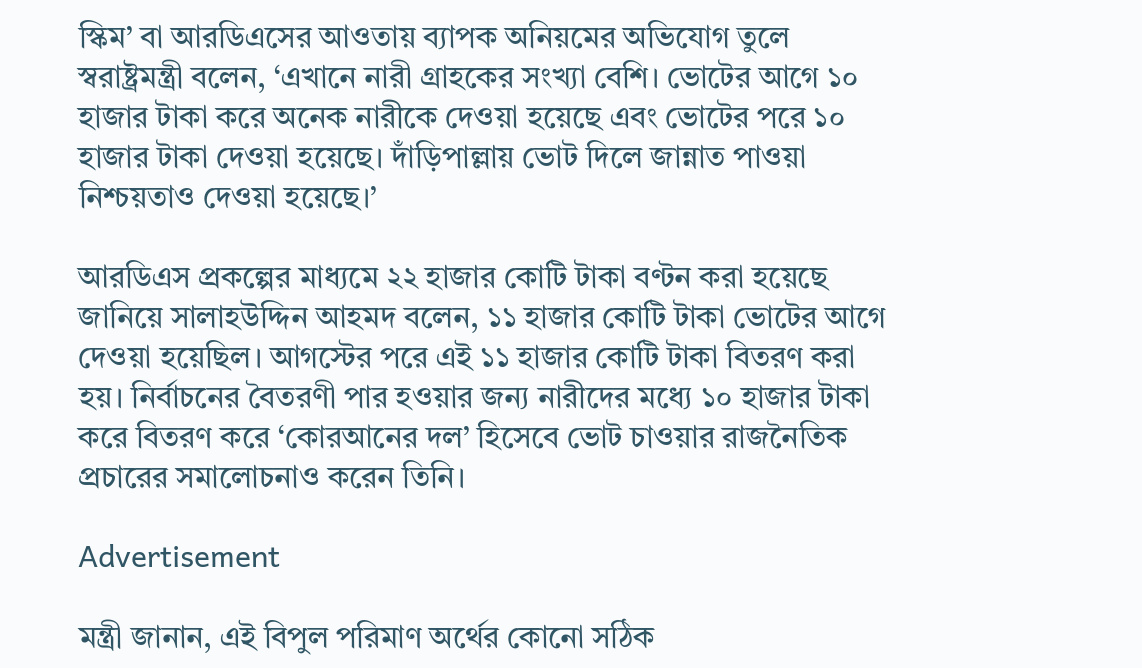স্কিম’ বা আরডিএসের আওতায় ব্যাপক অনিয়মের অভিযোগ তুলে স্বরাষ্ট্রমন্ত্রী বলেন, ‘এখানে নারী গ্রাহকের সংখ্যা বেশি। ভোটের আগে ১০ হাজার টাকা করে অনেক নারীকে দেওয়া হয়েছে এবং ভোটের পরে ১০ হাজার টাকা দেওয়া হয়েছে। দাঁড়িপাল্লায় ভোট দিলে জান্নাত পাওয়া নিশ্চয়তাও দেওয়া হয়েছে।’

আরডিএস প্রকল্পের মাধ্যমে ২২ হাজার কোটি টাকা বণ্টন করা হয়েছে জানিয়ে সালাহউদ্দিন আহমদ বলেন, ১১ হাজার কোটি টাকা ভোটের আগে দেওয়া হয়েছিল। আগস্টের পরে এই ১১ হাজার কোটি টাকা বিতরণ করা হয়। নির্বাচনের বৈতরণী পার হওয়ার জন্য নারীদের মধ্যে ১০ হাজার টাকা করে বিতরণ করে ‘কোরআনের দল’ হিসেবে ভোট চাওয়ার রাজনৈতিক প্রচারের সমালোচনাও করেন তিনি।

Advertisement

মন্ত্রী জানান, এই বিপুল পরিমাণ অর্থের কোনো সঠিক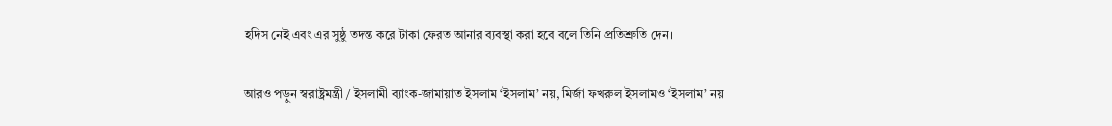হদিস নেই এবং এর সুষ্ঠু তদন্ত করে টাকা ফেরত আনার ব্যবস্থা করা হবে বলে তিনি প্রতিশ্রুতি দেন।

আরও পড়ুন স্বরাষ্ট্রমন্ত্রী / ইসলামী ব্যাংক-জামায়াত ইসলাম ‘ইসলাম’ নয়, মির্জা ফখরুল ইসলামও ‘ইসলাম’ নয়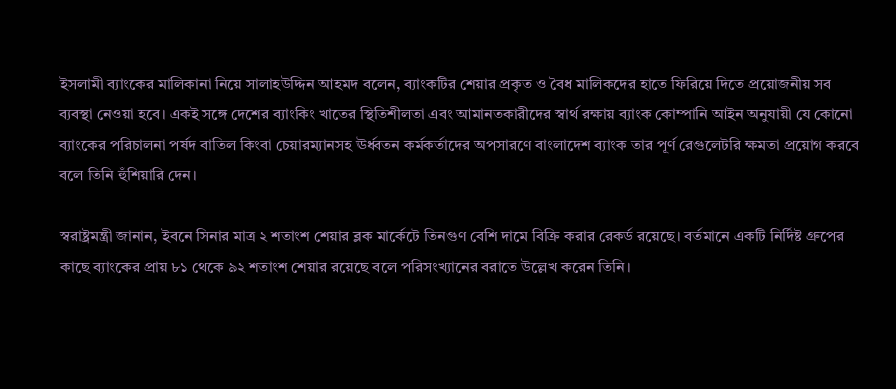ইসলামী ব্যাংকের মালিকানা নিয়ে সালাহউদ্দিন আহমদ বলেন, ব্যাংকটির শেয়ার প্রকৃত ও বৈধ মালিকদের হাতে ফিরিয়ে দিতে প্রয়োজনীয় সব ব্যবস্থা নেওয়া হবে। একই সঙ্গে দেশের ব্যাংকিং খাতের স্থিতিশীলতা এবং আমানতকারীদের স্বার্থ রক্ষায় ব্যাংক কোম্পানি আইন অনুযায়ী যে কোনো ব্যাংকের পরিচালনা পর্ষদ বাতিল কিংবা চেয়ারম্যানসহ ঊর্ধ্বতন কর্মকর্তাদের অপসারণে বাংলাদেশ ব্যাংক তার পূর্ণ রেগুলেটরি ক্ষমতা প্রয়োগ করবে বলে তিনি হুঁশিয়ারি দেন।

স্বরাষ্ট্রমন্ত্রী জানান, ইবনে সিনার মাত্র ২ শতাংশ শেয়ার ব্লক মার্কেটে তিনগুণ বেশি দামে বিক্রি করার রেকর্ড রয়েছে। বর্তমানে একটি নির্দিষ্ট গ্রুপের কাছে ব্যাংকের প্রায় ৮১ থেকে ৯২ শতাংশ শেয়ার রয়েছে বলে পরিসংখ্যানের বরাতে উল্লেখ করেন তিনি।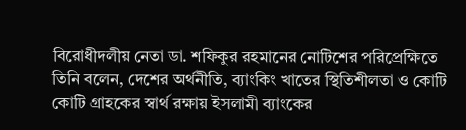বিরোধীদলীয় নেতা ডা. শফিকুর রহমানের নোটিশের পরিপ্রেক্ষিতে তিনি বলেন, দেশের অর্থনীতি, ব্যাংকিং খাতের স্থিতিশীলতা ও কোটি কোটি গ্রাহকের স্বার্থ রক্ষায় ইসলামী ব্যাংকের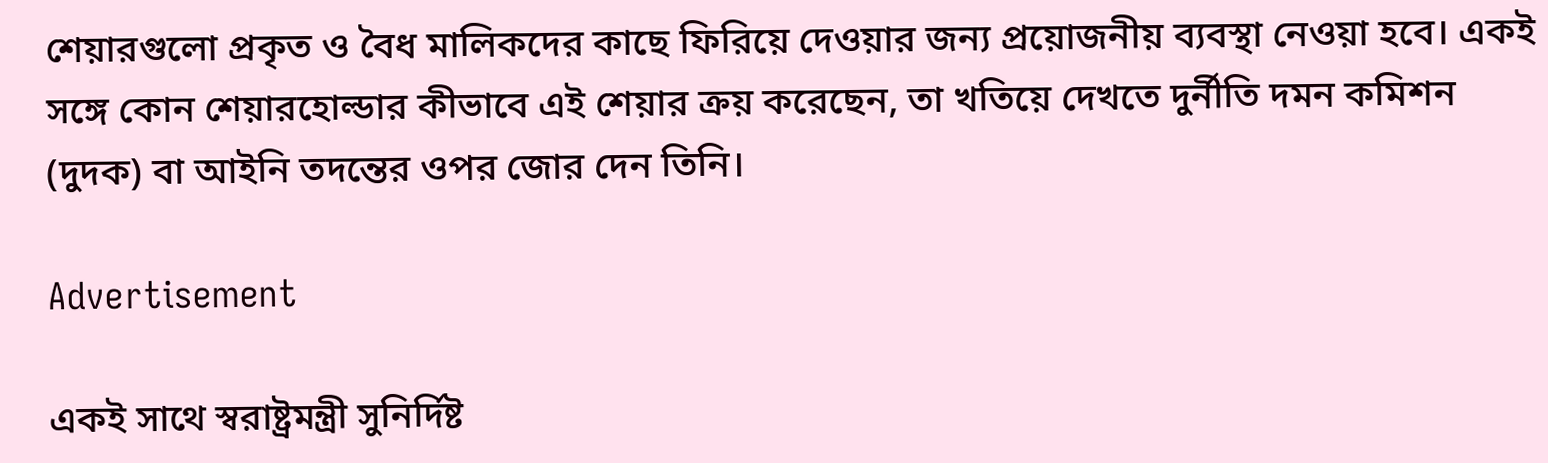শেয়ারগুলো প্রকৃত ও বৈধ মালিকদের কাছে ফিরিয়ে দেওয়ার জন্য প্রয়োজনীয় ব্যবস্থা নেওয়া হবে। একই সঙ্গে কোন শেয়ারহোল্ডার কীভাবে এই শেয়ার ক্রয় করেছেন, তা খতিয়ে দেখতে দুর্নীতি দমন কমিশন (দুদক) বা আইনি তদন্তের ওপর জোর দেন তিনি।

Advertisement

একই সাথে স্বরাষ্ট্রমন্ত্রী সুনির্দিষ্ট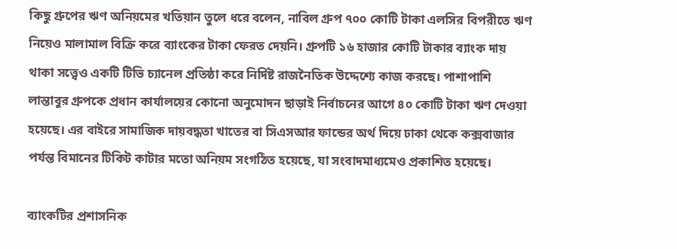কিছু গ্রুপের ঋণ অনিয়মের খতিয়ান তুলে ধরে বলেন, নাবিল গ্রুপ ৭০০ কোটি টাকা এলসির বিপরীতে ঋণ নিয়েও মালামাল বিক্রি করে ব্যাংকের টাকা ফেরত দেয়নি। গ্রুপটি ১৬ হাজার কোটি টাকার ব্যাংক দায় থাকা সত্ত্বেও একটি টিভি চ্যানেল প্রতিষ্ঠা করে নির্দিষ্ট রাজনৈতিক উদ্দেশ্যে কাজ করছে। পাশাপাশি লান্তাবুর গ্রুপকে প্রধান কার্যালয়ের কোনো অনুমোদন ছাড়াই নির্বাচনের আগে ৪০ কোটি টাকা ঋণ দেওয়া হয়েছে। এর বাইরে সামাজিক দায়বদ্ধতা খাতের বা সিএসআর ফান্ডের অর্থ দিয়ে ঢাকা থেকে কক্সবাজার পর্যন্ত বিমানের টিকিট কাটার মতো অনিয়ম সংগঠিত হয়েছে, যা সংবাদমাধ্যমেও প্রকাশিত হয়েছে।

ব্যাংকটির প্রশাসনিক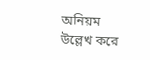অনিয়ম উল্লেখ করে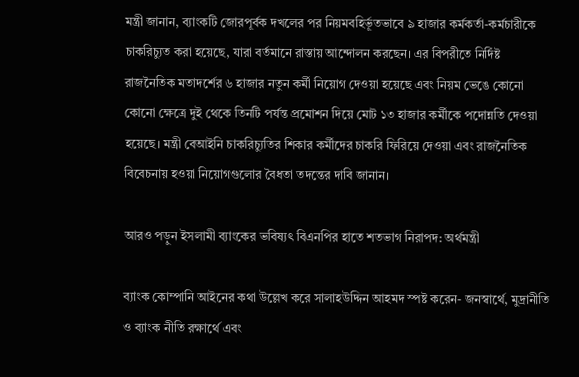মন্ত্রী জানান, ব্যাংকটি জোরপূর্বক দখলের পর নিয়মবহির্ভূতভাবে ৯ হাজার কর্মকর্তা-কর্মচারীকে চাকরিচ্যুত করা হয়েছে, যারা বর্তমানে রাস্তায় আন্দোলন করছেন। এর বিপরীতে নির্দিষ্ট রাজনৈতিক মতাদর্শের ৬ হাজার নতুন কর্মী নিয়োগ দেওয়া হয়েছে এবং নিয়ম ভেঙে কোনো কোনো ক্ষেত্রে দুই থেকে তিনটি পর্যন্ত প্রমোশন দিয়ে মোট ১৩ হাজার কর্মীকে পদোন্নতি দেওয়া হয়েছে। মন্ত্রী বেআইনি চাকরিচ্যুতির শিকার কর্মীদের চাকরি ফিরিয়ে দেওয়া এবং রাজনৈতিক বিবেচনায় হওয়া নিয়োগগুলোর বৈধতা তদন্তের দাবি জানান।

আরও পড়ুন ইসলামী ব্যাংকের ভবিষ্যৎ বিএনপির হাতে শতভাগ নিরাপদ: অর্থমন্ত্রী

ব্যাংক কোম্পানি আইনের কথা উল্লেখ করে সালাহউদ্দিন আহমদ স্পষ্ট করেন- জনস্বার্থে, মুদ্রানীতি ও ব্যাংক নীতি রক্ষার্থে এবং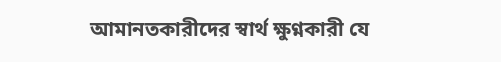আমানতকারীদের স্বার্থ ক্ষুণ্নকারী যে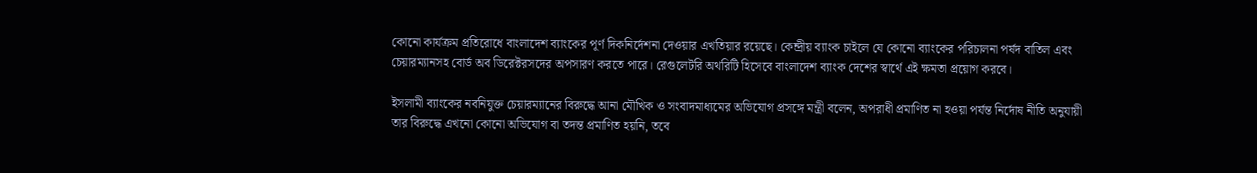কোনো কার্যক্রম প্রতিরোধে বাংলাদেশ ব্যাংকের পূর্ণ দিকনির্দেশনা দেওয়ার এখতিয়ার রয়েছে। কেন্দ্রীয় ব্যাংক চাইলে যে কোনো ব্যাংকের পরিচালনা পর্ষদ বাতিল এবং চেয়ারম্যানসহ বোর্ড অব ডিরেক্টরসদের অপসারণ করতে পারে। রেগুলেটরি অথরিটি হিসেবে বাংলাদেশ ব্যাংক দেশের স্বার্থে এই ক্ষমতা প্রয়োগ করবে।

ইসলামী ব্যাংকের নবনিযুক্ত চেয়ারম্যানের বিরুদ্ধে আনা মৌখিক ও সংবাদমাধ্যমের অভিযোগ প্রসঙ্গে মন্ত্রী বলেন, অপরাধী প্রমাণিত না হওয়া পর্যন্ত নির্দোষ নীতি অনুযায়ী তার বিরুদ্ধে এখনো কোনো অভিযোগ বা তদন্ত প্রমাণিত হয়নি, তবে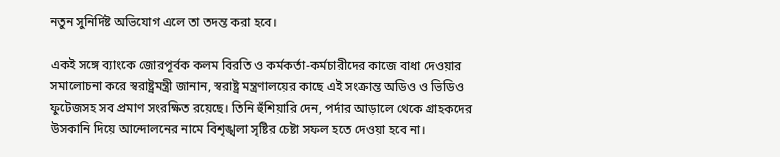নতুন সুনির্দিষ্ট অভিযোগ এলে তা তদন্ত করা হবে।

একই সঙ্গে ব্যাংকে জোরপূর্বক কলম বিরতি ও কর্মকর্তা-কর্মচারীদের কাজে বাধা দেওয়ার সমালোচনা করে স্বরাষ্ট্রমন্ত্রী জানান, স্বরাষ্ট্র মন্ত্রণালয়ের কাছে এই সংক্রান্ত অডিও ও ভিডিও ফুটেজসহ সব প্রমাণ সংরক্ষিত রয়েছে। তিনি হুঁশিয়ারি দেন, পর্দার আড়ালে থেকে গ্রাহকদের উসকানি দিয়ে আন্দোলনের নামে বিশৃঙ্খলা সৃষ্টির চেষ্টা সফল হতে দেওয়া হবে না।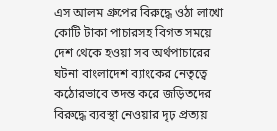এস আলম গ্রুপের বিরুদ্ধে ওঠা লাখো কোটি টাকা পাচারসহ বিগত সময়ে দেশ থেকে হওয়া সব অর্থপাচারের ঘটনা বাংলাদেশ ব্যাংকের নেতৃত্বে কঠোরভাবে তদন্ত করে জড়িতদের বিরুদ্ধে ব্যবস্থা নেওয়ার দৃঢ় প্রত্যয়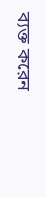ব্যক্ত করেন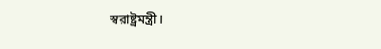স্বরাষ্ট্রমন্ত্রী।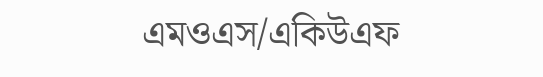এমওএস/একিউএফ